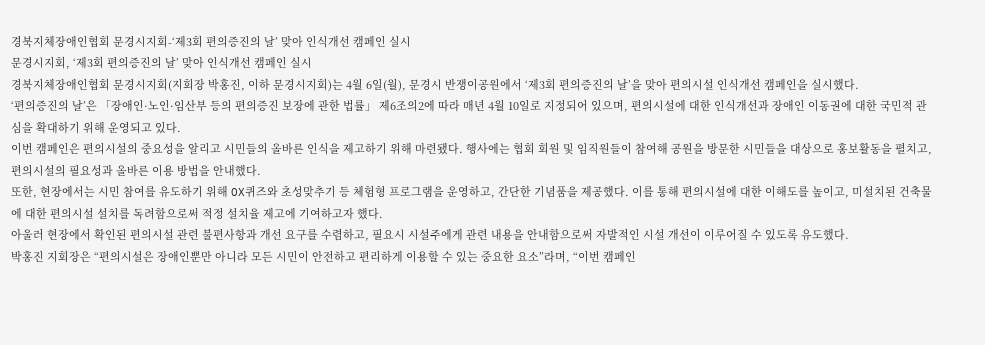경북지체장애인협회 문경시지회-‘제3회 편의증진의 날’ 맞아 인식개선 캠페인 실시
문경시지회, ‘제3회 편의증진의 날’ 맞아 인식개선 캠페인 실시
경북지체장애인협회 문경시지회(지회장 박홍진, 이하 문경시지회)는 4월 6일(월), 문경시 반쟁이공원에서 ‘제3회 편의증진의 날’을 맞아 편의시설 인식개선 캠페인을 실시했다.
‘편의증진의 날’은 「장애인·노인·임산부 등의 편의증진 보장에 관한 법률」 제6조의2에 따라 매년 4월 10일로 지정되어 있으며, 편의시설에 대한 인식개선과 장애인 이동권에 대한 국민적 관심을 확대하기 위해 운영되고 있다.
이번 캠페인은 편의시설의 중요성을 알리고 시민들의 올바른 인식을 제고하기 위해 마련됐다. 행사에는 협회 회원 및 임직원들이 참여해 공원을 방문한 시민들을 대상으로 홍보활동을 펼치고, 편의시설의 필요성과 올바른 이용 방법을 안내했다.
또한, 현장에서는 시민 참여를 유도하기 위해 OX퀴즈와 초성맞추기 등 체험형 프로그램을 운영하고, 간단한 기념품을 제공했다. 이를 통해 편의시설에 대한 이해도를 높이고, 미설치된 건축물에 대한 편의시설 설치를 독려함으로써 적정 설치율 제고에 기여하고자 했다.
아울러 현장에서 확인된 편의시설 관련 불편사항과 개선 요구를 수렴하고, 필요시 시설주에게 관련 내용을 안내함으로써 자발적인 시설 개선이 이루어질 수 있도록 유도했다.
박홍진 지회장은 “편의시설은 장애인뿐만 아니라 모든 시민이 안전하고 편리하게 이용할 수 있는 중요한 요소”라며, “이번 캠페인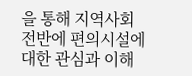을 통해 지역사회 전반에 편의시설에 대한 관심과 이해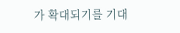가 확대되기를 기대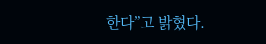한다”고 밝혔다.